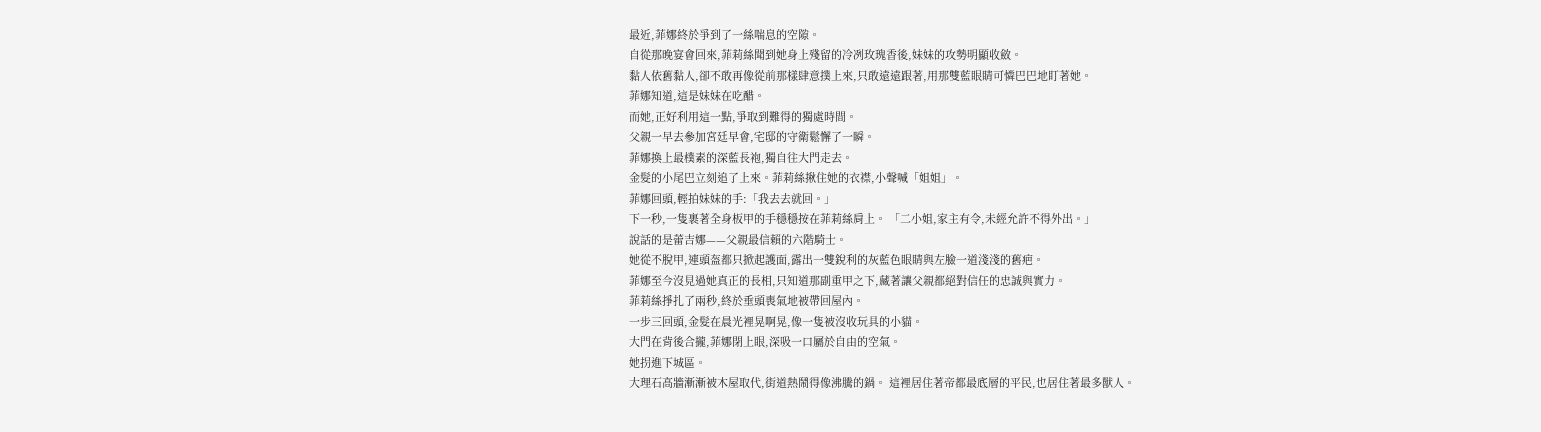最近,菲娜終於爭到了一絲喘息的空隙。
自從那晚宴會回來,菲莉絲聞到她身上殘留的冷冽玫瑰香後,妹妹的攻勢明顯收斂。
黏人依舊黏人,卻不敢再像從前那樣肆意撲上來,只敢遠遠跟著,用那雙藍眼睛可憐巴巴地盯著她。
菲娜知道,這是妹妹在吃醋。
而她,正好利用這一點,爭取到難得的獨處時間。
父親一早去參加宮廷早會,宅邸的守衛鬆懈了一瞬。
菲娜換上最樸素的深藍長袍,獨自往大門走去。
金髮的小尾巴立刻追了上來。菲莉絲揪住她的衣襟,小聲喊「姐姐」。
菲娜回頭,輕拍妹妹的手:「我去去就回。」
下一秒,一隻裹著全身板甲的手穩穩按在菲莉絲肩上。 「二小姐,家主有令,未經允許不得外出。」
說話的是蕾吉娜——父親最信賴的六階騎士。
她從不脫甲,連頭盔都只掀起護面,露出一雙銳利的灰藍色眼睛與左臉一道淺淺的舊疤。
菲娜至今沒見過她真正的長相,只知道那副重甲之下,藏著讓父親都絕對信任的忠誠與實力。
菲莉絲掙扎了兩秒,終於垂頭喪氣地被帶回屋內。
一步三回頭,金髮在晨光裡晃啊晃,像一隻被沒收玩具的小貓。
大門在背後合攏,菲娜閉上眼,深吸一口屬於自由的空氣。
她拐進下城區。
大理石高牆漸漸被木屋取代,街道熱鬧得像沸騰的鍋。 這裡居住著帝都最底層的平民,也居住著最多獸人。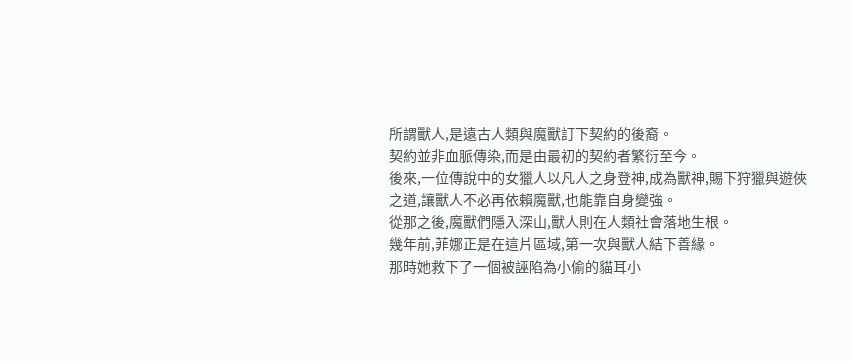所謂獸人,是遠古人類與魔獸訂下契約的後裔。
契約並非血脈傳染,而是由最初的契約者繁衍至今。
後來,一位傳說中的女獵人以凡人之身登神,成為獸神,賜下狩獵與遊俠之道,讓獸人不必再依賴魔獸,也能靠自身變強。
從那之後,魔獸們隱入深山,獸人則在人類社會落地生根。
幾年前,菲娜正是在這片區域,第一次與獸人結下善緣。
那時她救下了一個被誣陷為小偷的貓耳小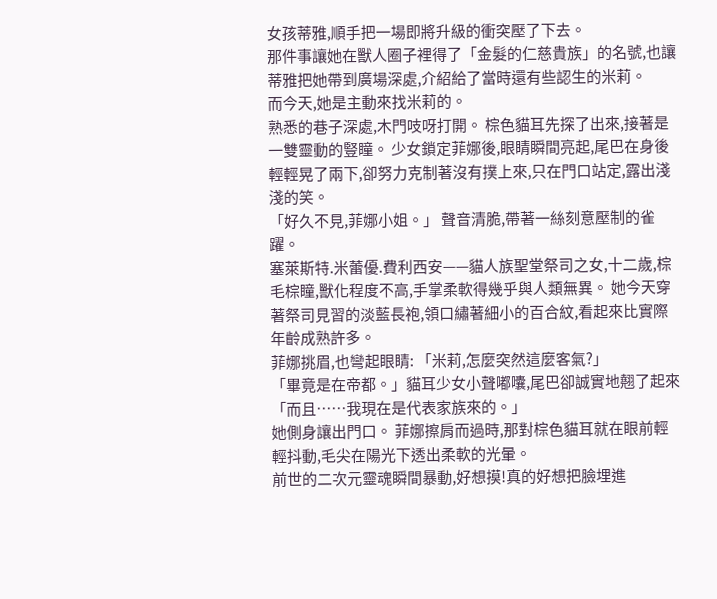女孩蒂雅,順手把一場即將升級的衝突壓了下去。
那件事讓她在獸人圈子裡得了「金髮的仁慈貴族」的名號,也讓蒂雅把她帶到廣場深處,介紹給了當時還有些認生的米莉。
而今天,她是主動來找米莉的。
熟悉的巷子深處,木門吱呀打開。 棕色貓耳先探了出來,接著是一雙靈動的豎瞳。 少女鎖定菲娜後,眼睛瞬間亮起,尾巴在身後輕輕晃了兩下,卻努力克制著沒有撲上來,只在門口站定,露出淺淺的笑。
「好久不見,菲娜小姐。」 聲音清脆,帶著一絲刻意壓制的雀躍。
塞萊斯特.米蕾優.費利西安——貓人族聖堂祭司之女,十二歲,棕毛棕瞳,獸化程度不高,手掌柔軟得幾乎與人類無異。 她今天穿著祭司見習的淡藍長袍,領口繡著細小的百合紋,看起來比實際年齡成熟許多。
菲娜挑眉,也彎起眼睛: 「米莉,怎麼突然這麼客氣?」
「畢竟是在帝都。」貓耳少女小聲嘟囔,尾巴卻誠實地翹了起來「而且……我現在是代表家族來的。」
她側身讓出門口。 菲娜擦肩而過時,那對棕色貓耳就在眼前輕輕抖動,毛尖在陽光下透出柔軟的光暈。
前世的二次元靈魂瞬間暴動,好想摸!真的好想把臉埋進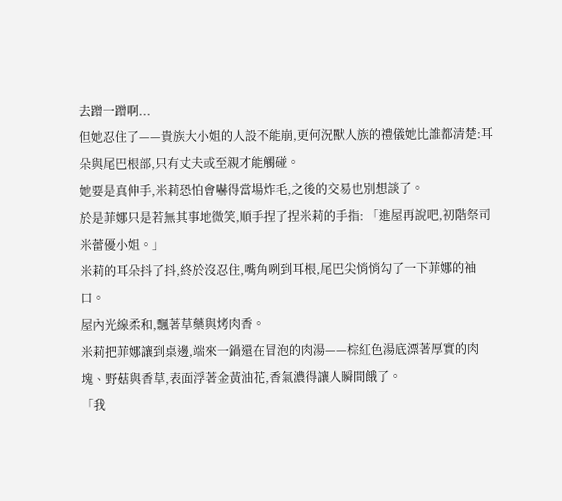去蹭一蹭啊...
但她忍住了——貴族大小姐的人設不能崩,更何況獸人族的禮儀她比誰都清楚:耳朵與尾巴根部,只有丈夫或至親才能觸碰。
她要是真伸手,米莉恐怕會嚇得當場炸毛,之後的交易也別想談了。
於是菲娜只是若無其事地微笑,順手捏了捏米莉的手指: 「進屋再說吧,初階祭司米蕾優小姐。」
米莉的耳朵抖了抖,終於沒忍住,嘴角咧到耳根,尾巴尖悄悄勾了一下菲娜的袖口。
屋內光線柔和,飄著草藥與烤肉香。
米莉把菲娜讓到桌邊,端來一鍋還在冒泡的肉湯——棕紅色湯底漂著厚實的肉塊、野菇與香草,表面浮著金黃油花,香氣濃得讓人瞬間餓了。
「我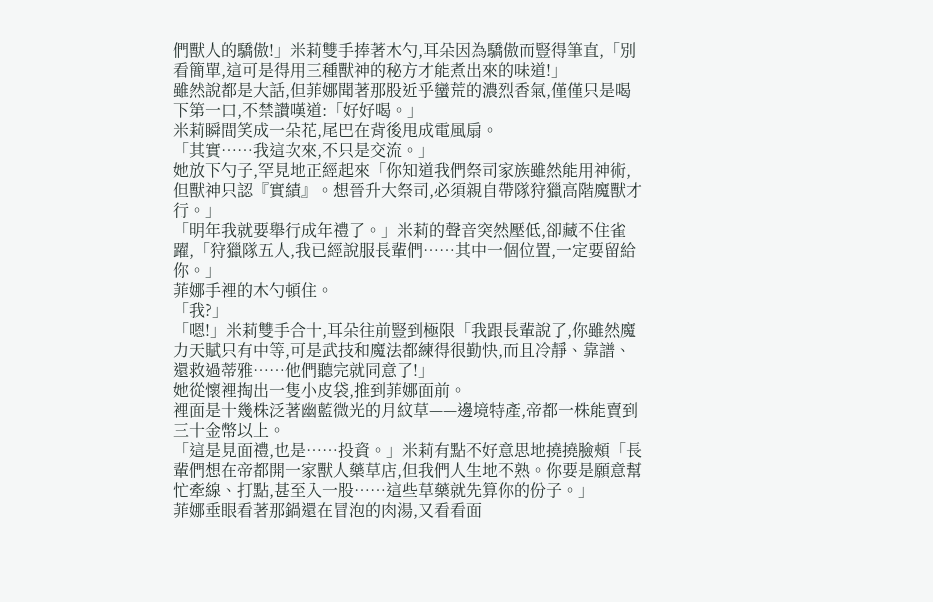們獸人的驕傲!」米莉雙手捧著木勺,耳朵因為驕傲而豎得筆直,「別看簡單,這可是得用三種獸神的秘方才能煮出來的味道!」
雖然說都是大話,但菲娜聞著那股近乎蠻荒的濃烈香氣,僅僅只是喝下第一口,不禁讚嘆道:「好好喝。」
米莉瞬間笑成一朵花,尾巴在背後甩成電風扇。
「其實……我這次來,不只是交流。」
她放下勺子,罕見地正經起來「你知道我們祭司家族雖然能用神術,但獸神只認『實績』。想晉升大祭司,必須親自帶隊狩獵高階魔獸才行。」
「明年我就要舉行成年禮了。」米莉的聲音突然壓低,卻藏不住雀躍,「狩獵隊五人,我已經說服長輩們……其中一個位置,一定要留給你。」
菲娜手裡的木勺頓住。
「我?」
「嗯!」米莉雙手合十,耳朵往前豎到極限「我跟長輩說了,你雖然魔力天賦只有中等,可是武技和魔法都練得很勤快,而且冷靜、靠譜、還救過蒂雅……他們聽完就同意了!」
她從懷裡掏出一隻小皮袋,推到菲娜面前。
裡面是十幾株泛著幽藍微光的月紋草——邊境特產,帝都一株能賣到三十金幣以上。
「這是見面禮,也是……投資。」米莉有點不好意思地撓撓臉頰「長輩們想在帝都開一家獸人藥草店,但我們人生地不熟。你要是願意幫忙牽線、打點,甚至入一股……這些草藥就先算你的份子。」
菲娜垂眼看著那鍋還在冒泡的肉湯,又看看面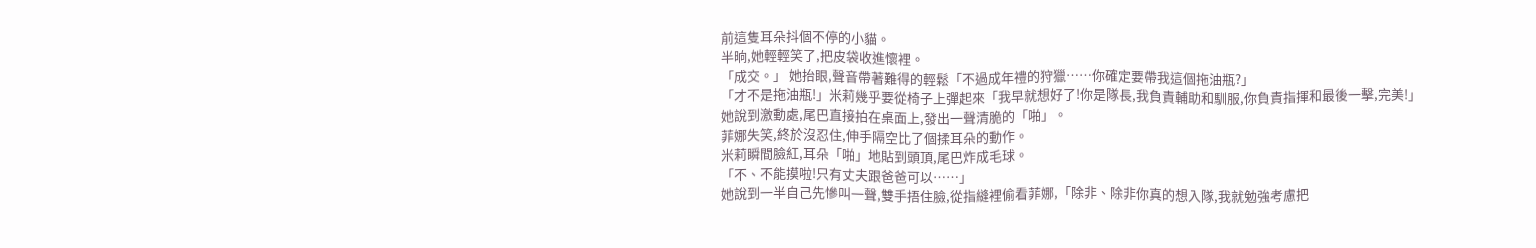前這隻耳朵抖個不停的小貓。
半晌,她輕輕笑了,把皮袋收進懷裡。
「成交。」 她抬眼,聲音帶著難得的輕鬆「不過成年禮的狩獵……你確定要帶我這個拖油瓶?」
「才不是拖油瓶!」米莉幾乎要從椅子上彈起來「我早就想好了!你是隊長,我負責輔助和馴服,你負責指揮和最後一擊,完美!」
她說到激動處,尾巴直接拍在桌面上,發出一聲清脆的「啪」。
菲娜失笑,終於沒忍住,伸手隔空比了個揉耳朵的動作。
米莉瞬間臉紅,耳朵「啪」地貼到頭頂,尾巴炸成毛球。
「不、不能摸啦!只有丈夫跟爸爸可以……」
她說到一半自己先慘叫一聲,雙手捂住臉,從指縫裡偷看菲娜,「除非、除非你真的想入隊,我就勉強考慮把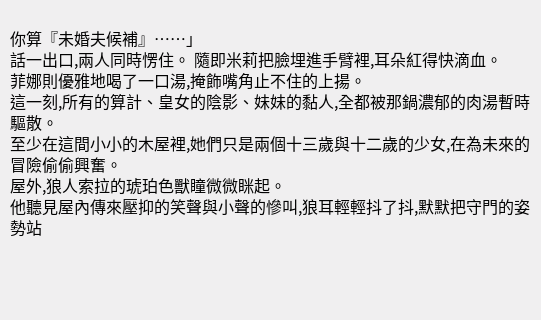你算『未婚夫候補』……」
話一出口,兩人同時愣住。 隨即米莉把臉埋進手臂裡,耳朵紅得快滴血。
菲娜則優雅地喝了一口湯,掩飾嘴角止不住的上揚。
這一刻,所有的算計、皇女的陰影、妹妹的黏人,全都被那鍋濃郁的肉湯暫時驅散。
至少在這間小小的木屋裡,她們只是兩個十三歲與十二歲的少女,在為未來的冒險偷偷興奮。
屋外,狼人索拉的琥珀色獸瞳微微眯起。
他聽見屋內傳來壓抑的笑聲與小聲的慘叫,狼耳輕輕抖了抖,默默把守門的姿勢站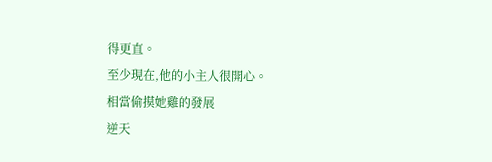得更直。
至少現在,他的小主人很開心。
相當偷摸她雞的發展
逆天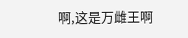啊,这是万雌王啊